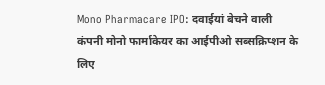Mono Pharmacare IPO: दवाईयां बेचने वाली कंपनी मोनो फार्माकेयर का आईपीओ सब्सक्रिप्शन के लिए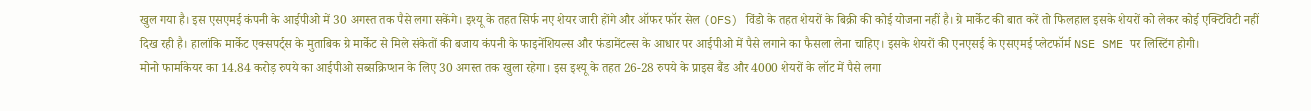खुल गया है। इस एसएमई कंपनी के आईपीओ में 30 अगस्त तक पैसे लगा सकेंगे। इश्यू के तहत सिर्फ नए शेयर जारी होंगे और ऑफर फॉर सेल (OFS) विंडो के तहत शेयरों के बिक्री की कोई योजना नहीं है। ग्रे मार्केट की बात करें तो फिलहाल इसके शेयरों को लेकर कोई एक्टिविटी नहीं दिख रही है। हालांकि मार्केट एक्सपर्ट्स के मुताबिक ग्रे मार्केट से मिले संकेतों की बजाय कंपनी के फाइनेंशियल्स और फंडामेंटल्स के आधार पर आईपीओ में पैसे लगाने का फैसला लेना चाहिए। इसके शेयरों की एनएसई के एसएमई प्लेटफॉर्म NSE SME पर लिस्टिंग होगी।
मोनो फार्माकेयर का 14.84 करोड़ रुपये का आईपीओ सब्सक्रिप्शन के लिए 30 अगस्त तक खुला रहेगा। इस इश्यू के तहत 26-28 रुपये के प्राइस बैंड और 4000 शेयरों के लॉट में पैसे लगा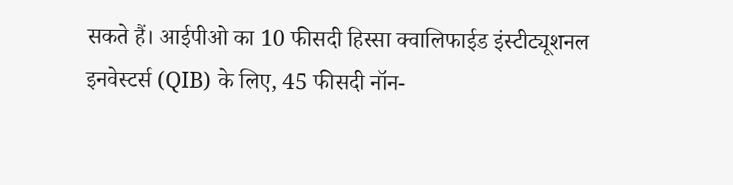सकते हैं। आईपीओ का 10 फीसदी हिस्सा क्वालिफाईड इंस्टीट्यूशनल इनवेस्टर्स (QIB) के लिए, 45 फीसदी नॉन-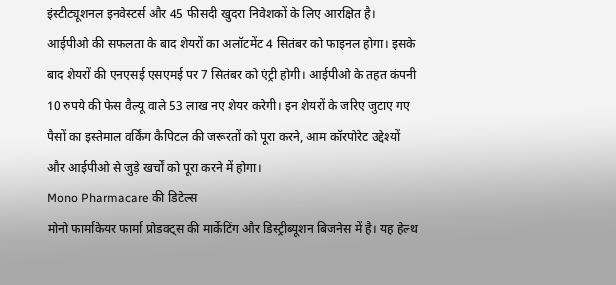इंस्टीट्यूशनल इनवेस्टर्स और 45 फीसदी खुदरा निवेशकों के लिए आरक्षित है। आईपीओ की सफलता के बाद शेयरों का अलॉटमेंट 4 सितंबर को फाइनल होगा। इसके बाद शेयरों की एनएसई एसएमई पर 7 सितंबर को एंट्री होगी। आईपीओ के तहत कंपनी 10 रुपये की फेस वैल्यू वाले 53 लाख नए शेयर करेगी। इन शेयरों के जरिए जुटाए गए पैसों का इस्तेमाल वर्किंग कैपिटल की जरूरतों को पूरा करने, आम कॉरपोरेट उद्देश्यों और आईपीओ से जुड़े खर्चों को पूरा करने में होगा।
Mono Pharmacare की डिटेल्स
मोनो फार्माकेयर फार्मा प्रोडक्ट्स की मार्केटिंग और डिस्ट्रीब्यूशन बिजनेस में है। यह हेल्थ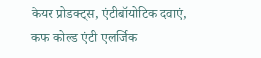केयर प्रोडक्ट्स, एंटीबॉयोटिक दवाएं, कफ कोल्ड एंटी एलर्जिक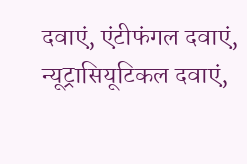दवाएं, एंटीफंगल दवाएं, न्यूट्रासियूटिकल दवाएं,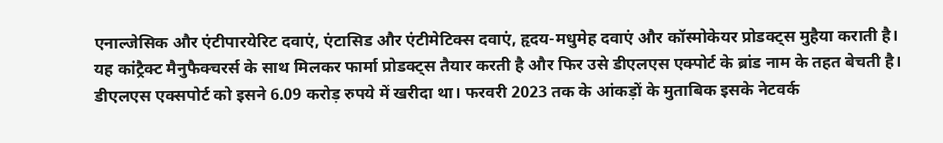एनाल्जेसिक और एंटीपारयेरिट दवाएं, एंटासिड और एंटीमेटिक्स दवाएं, हृदय-मधुमेह दवाएं और कॉस्मोकेयर प्रोडक्ट्स मुहैया कराती है। यह कांट्रैक्ट मैनुफैक्चरर्स के साथ मिलकर फार्मा प्रोडक्ट्स तैयार करती है और फिर उसे डीएलएस एक्पोर्ट के ब्रांड नाम के तहत बेचती है। डीएलएस एक्सपोर्ट को इसने 6.09 करोड़ रुपये में खरीदा था। फरवरी 2023 तक के आंकड़ों के मुताबिक इसके नेटवर्क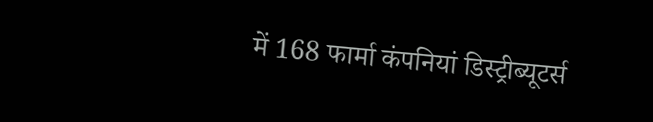में 168 फार्मा कंपनियां डिस्ट्रीब्यूटर्स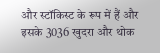और स्टॉकिस्ट के रूप में हैं और इसके 3036 खुदरा और थोक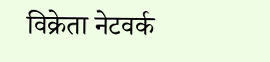विक्रेता नेटवर्क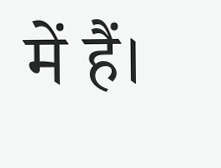में हैं।